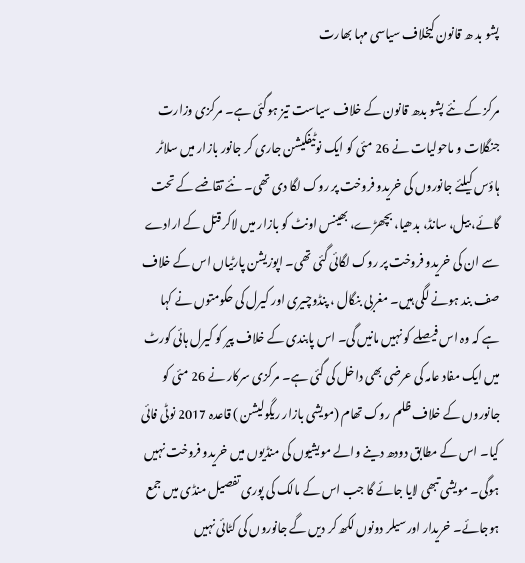پشو بد ھ قانون کیخلاف سیاسی مہا بھارت

مرکز کے نئے پشو بدھ قانون کے خلاف سیاست تیز ہوگئی ہے۔ مرکزی وزارت جنگلات و ماحولیات نے 26 مئی کو ایک نوٹیفکیشن جاری کر جانور بازار میں سلاٹر ہاؤس کیلئے جانوروں کی خریدو فروخت پر روک لگا دی تھی۔ نئے تقاضے کے تحت گائے، بیل، سانڈ، بدھیا، بچھڑے، بھینس اونٹ کو بازار میں لاکر قتل کے ارادے سے ان کی خریدو فروخت پر روک لگائی گئی تھی۔ اپوزیشن پارٹیاں اس کے خلاف صف بند ہونے لگی ہیں۔ مغربی بنگال ، پنڈوچیری اور کیرل کی حکومتوں نے کہا ہے کہ وہ اس فیصلے کو نہیں مانیں گی۔ اس پابندی کے خلاف پیر کو کیرل ہائی کورٹ میں ایک مفاد عامہ کی عرضی بھی داخل کی گئی ہے۔ مرکزی سرکار نے 26 مئی کو جانوروں کے خلاف ظلم روک تھام (مویشی بازار ریگولیشن ) قاعدہ 2017 نوٹی فائی کیا۔ اس کے مطابق دودھ دینے والے مویشیوں کی منڈیوں میں خریدو فروخت نہیں ہوگی۔ مویشی تبھی لایا جائے گا جب اس کے مالک کی پوری تفصیل منڈی میں جمع ہوجائے۔ خریدار اور سیلر دونوں لکھ کر دیں گے جانوروں کی کٹائی نہیں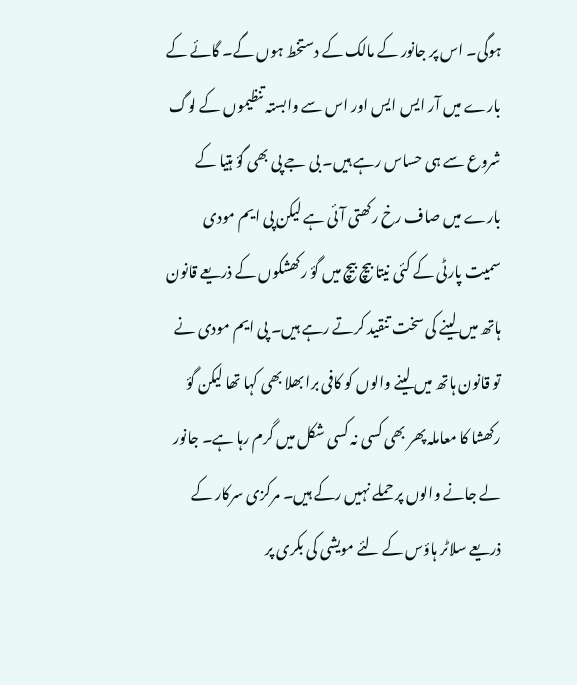ہوگی۔ اس پر جانور کے مالک کے دستخط ہوں گے۔ گائے کے بارے میں آر ایس ایس اور اس سے وابستہ تنظیموں کے لوگ شروع سے ہی حساس رہے ہیں۔ بی جے پی بھی گؤ ہتیا کے بارے میں صاف رخ رکھتی آئی ہے لیکن پی ایم مودی سمیت پارٹی کے کئی نیتا بیچ بیچ میں گؤ رکھشکوں کے ذریعے قانون ہاتھ میں لینے کی سخت تنقید کرتے رہے ہیں۔ پی ایم مودی نے تو قانون ہاتھ میں لینے والوں کو کافی برا بھلا بھی کہا تھا لیکن گؤ رکھشا کا معاملہ پھر بھی کسی نہ کسی شکل میں گرم رہا ہے۔ جانور لے جانے والوں پر حملے نہیں رکے ہیں۔ مرکزی سرکار کے ذریعے سلاٹر ہاؤس کے لئے مویشی کی بکری پر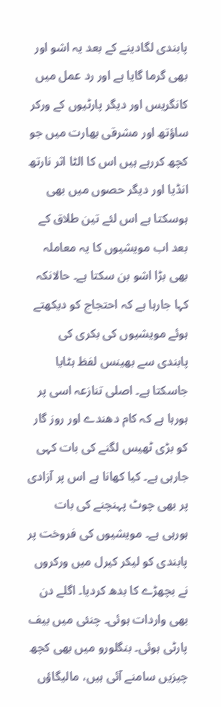پابندی لگادینے کے بعد یہ اشو اور بھی گرما گایا ہے اور رد عمل میں کانگریس اور دیگر پارٹیوں کے ورکر ساؤتھ اور مشرقی بھارت میں جو کچھ کررہے ہیں اس کا الٹا اثر نارتھ انڈیا اور دیگر حصوں میں بھی ہوسکتا ہے اس لئے تین طلاق کے بعد اب مویشیوں کا یہ معاملہ بھی بڑا اشو بن سکتا ہے۔ حالانکہ کہا جارہا ہے کہ احتجاج کو دیکھتے ہوئے مویشیوں کی بکری کی پابندی سے بھینس لفظ ہٹایا جاسکتا ہے۔ اصلی تنازعہ اسی پر ہورہا ہے کہ کام دھندے اور روز گار کو بڑی ٹھیس لگنے کی بات کہی جارہی ہے۔ کیا کھانا ہے اس پر آزادی پر بھی چوٹ پہنچنے کی بات ہورہی ہے۔ مویشیوں کی فروخت پر پابندی کو لیکر کیرل میں ورکروں نے بچھڑے کا بدھ کردیا۔ اگلے دن بھی واردات ہوئی۔ چنئی میں بیف پارٹی ہوئی۔ بنگلورو میں بھی کچھ چیزیں سامنے آئی ہیں، مالیگاؤں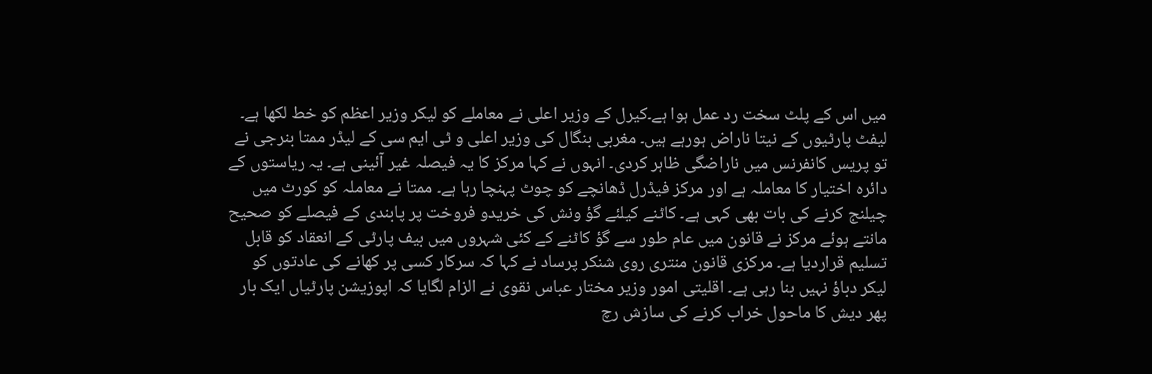میں اس کے پلٹ سخت رد عمل ہوا ہے۔کیرل کے وزیر اعلی نے معاملے کو لیکر وزیر اعظم کو خط لکھا ہے۔ لیفٹ پارٹیوں کے نیتا ناراض ہورہے ہیں۔ مغربی بنگال کی وزیر اعلی و ٹی ایم سی کے لیڈر ممتا بنرجی نے تو پریس کانفرنس میں ناراضگی ظاہر کردی۔ انہوں نے کہا مرکز کا یہ فیصلہ غیر آئینی ہے۔ یہ ریاستوں کے دائرہ اختیار کا معاملہ ہے اور مرکز فیڈرل ڈھانچے کو چوٹ پہنچا رہا ہے۔ ممتا نے معاملہ کو کورٹ میں چیلنج کرنے کی بات بھی کہی ہے۔ کاٹنے کیلئے گؤ ونش کی خریدو فروخت پر پابندی کے فیصلے کو صحیح مانتے ہوئے مرکز نے قانون میں عام طور سے گؤ کاٹنے کے کئی شہروں میں بیف پارٹی کے انعقاد کو قابل تسلیم قراردیا ہے۔ مرکزی قانون منتری روی شنکر پرساد نے کہا کہ سرکار کسی پر کھانے کی عادتوں کو لیکر دباؤ نہیں بنا رہی ہے۔ اقلیتی امور وزیر مختار عباس نقوی نے الزام لگایا کہ اپوزیشن پارٹیاں ایک بار پھر دیش کا ماحول خراب کرنے کی سازش رچ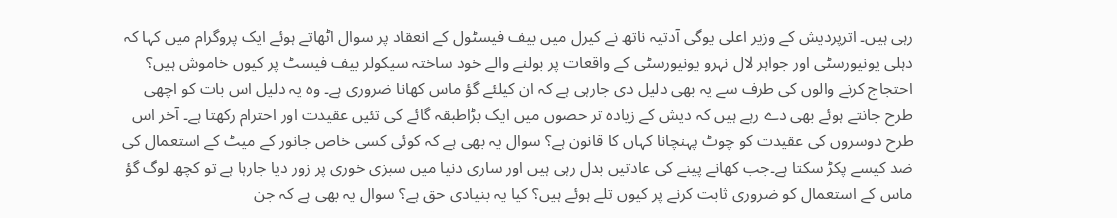رہی ہیں۔ اترپردیش کے وزیر اعلی یوگی آدتیہ ناتھ نے کیرل میں بیف فیسٹول کے انعقاد پر سوال اٹھاتے ہوئے ایک پروگرام میں کہا کہ دہلی یونیورسٹی اور جواہر لال نہرو یونیورسٹی کے واقعات پر بولنے والے خود ساختہ سیکولر بیف فیسٹ پر کیوں خاموش ہیں؟ احتجاج کرنے والوں کی طرف سے یہ بھی دلیل دی جارہی ہے کہ ان کیلئے گؤ ماس کھانا ضروری ہے۔ وہ یہ دلیل اس بات کو اچھی طرح جانتے ہوئے بھی دے رہے ہیں کہ دیش کے زیادہ تر حصوں میں ایک بڑاطبقہ گائے کی تئیں عقیدت اور احترام رکھتا ہے۔ آخر اس طرح دوسروں کی عقیدت کو چوٹ پہنچانا کہاں کا قانون ہے؟ سوال یہ بھی ہے کہ کوئی کسی خاص جانور کے میٹ کے استعمال کی ضد کیسے پکڑ سکتا ہے۔جب کھانے پینے کی عادتیں بدل رہی ہیں اور ساری دنیا میں سبزی خوری پر زور دیا جارہا ہے تو کچھ لوگ گؤ ماس کے استعمال کو ضروری ثابت کرنے پر کیوں تلے ہوئے ہیں؟ کیا یہ بنیادی حق ہے؟ سوال یہ بھی ہے کہ جن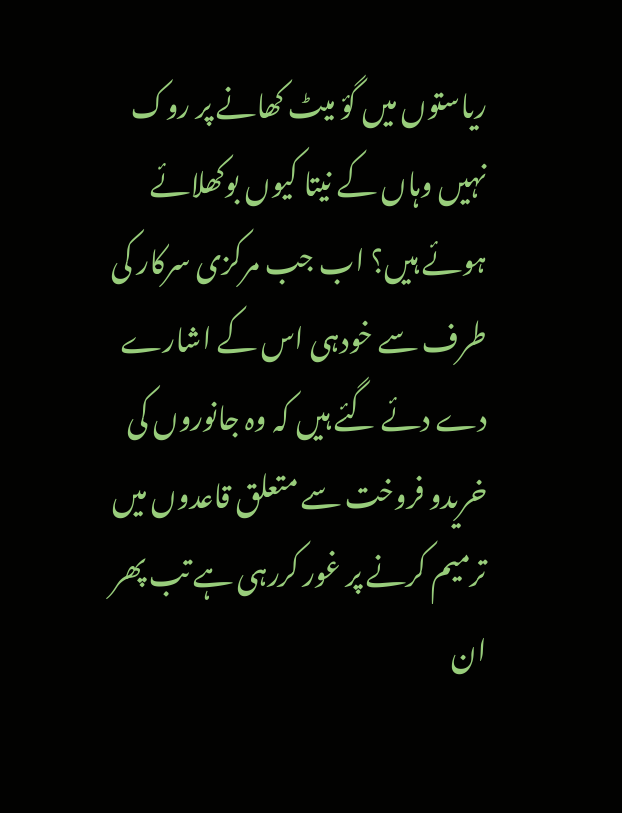ریاستوں میں گؤ میٹ کھانے پر روک نہیں وہاں کے نیتا کیوں بوکھلائے ہوئے ہیں؟ اب جب مرکزی سرکار کی طرف سے خودہی اس کے اشارے دے دئے گئے ہیں کہ وہ جانوروں کی خریدو فروخت سے متعلق قاعدوں میں ترمیم کرنے پر غور کررہی ہے تب پھر ان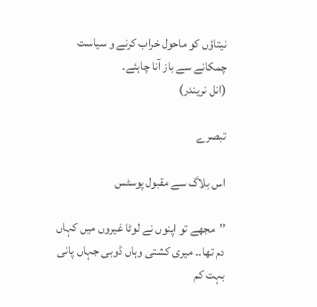نیتاؤں کو ماحول خراب کرنے و سیاست چمکانے سے باز آنا چاہئے۔
(انل نریندر)

تبصرے

اس بلاگ سے مقبول پوسٹس

’’مجھے تو اپنوں نے لوٹا غیروں میں کہاں دم تھا۔۔ میری کشتی وہاں ڈوبی جہاں پانی بہت کم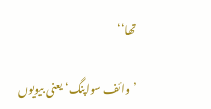تھا‘‘

’وائف سواپنگ‘ یعنی بیویوں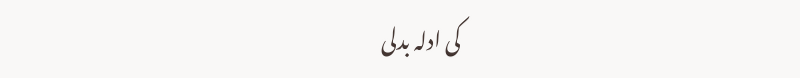کی ادلہ بدلی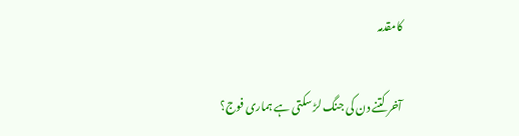کامقدمہ

آخر کتنے دن کی جنگ لڑ سکتی ہے ہماری فوج؟